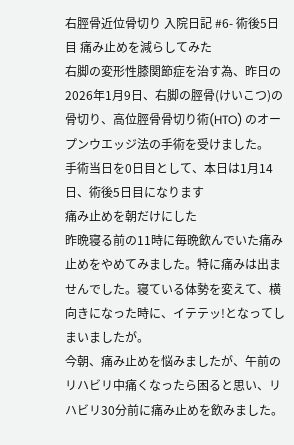右脛骨近位骨切り 入院日記 #6- 術後5日目 痛み止めを減らしてみた
右脚の変形性膝関節症を治す為、昨日の2026年1月9日、右脚の脛骨(けいこつ)の骨切り、高位脛骨骨切り術(HTO) のオープンウエッジ法の手術を受けました。
手術当日を0日目として、本日は1月14日、術後5日目になります
痛み止めを朝だけにした
昨晩寝る前の11時に毎晩飲んでいた痛み止めをやめてみました。特に痛みは出ませんでした。寝ている体勢を変えて、横向きになった時に、イテテッ!となってしまいましたが。
今朝、痛み止めを悩みましたが、午前のリハビリ中痛くなったら困ると思い、リハビリ30分前に痛み止めを飲みました。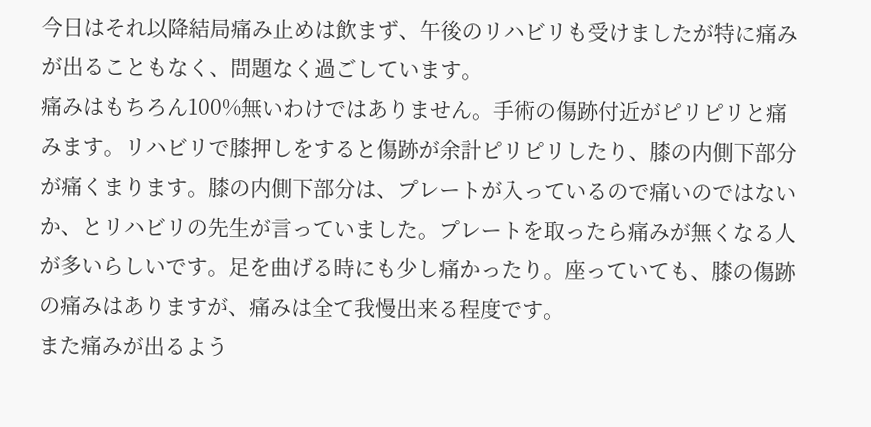今日はそれ以降結局痛み止めは飲まず、午後のリハビリも受けましたが特に痛みが出ることもなく、問題なく過ごしています。
痛みはもちろん100%無いわけではありません。手術の傷跡付近がピリピリと痛みます。リハビリで膝押しをすると傷跡が余計ピリピリしたり、膝の内側下部分が痛くまります。膝の内側下部分は、プレートが入っているので痛いのではないか、とリハビリの先生が言っていました。プレートを取ったら痛みが無くなる人が多いらしいです。足を曲げる時にも少し痛かったり。座っていても、膝の傷跡の痛みはありますが、痛みは全て我慢出来る程度です。
また痛みが出るよう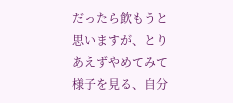だったら飲もうと思いますが、とりあえずやめてみて様子を見る、自分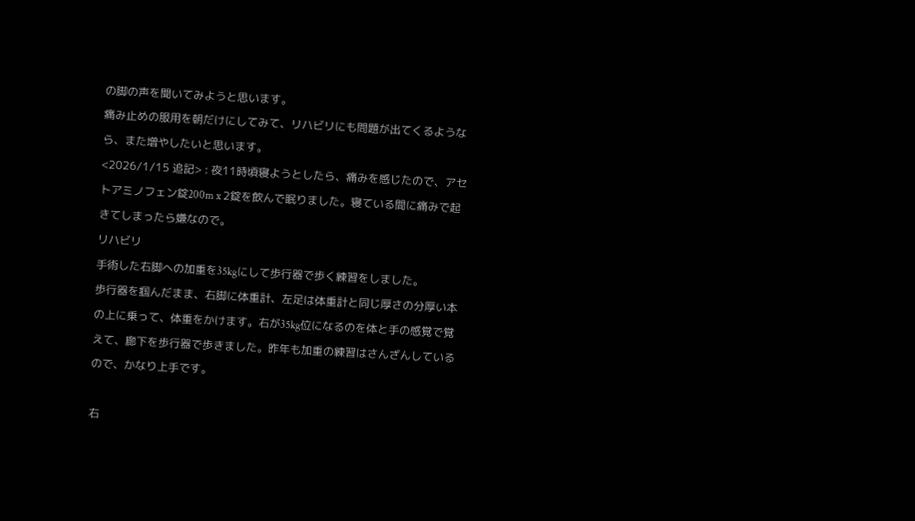の脚の声を聞いてみようと思います。
痛み止めの服用を朝だけにしてみて、リハビリにも問題が出てくるようなら、また増やしたいと思います。
<2026/1/15 追記> : 夜11時頃寝ようとしたら、痛みを感じたので、アセトアミノフェン錠200m x 2錠を飲んで眠りました。寝ている間に痛みで起きてしまったら嫌なので。
リハビリ
手術した右脚への加重を35kgにして歩行器で歩く練習をしました。
歩行器を掴んだまま、右脚に体重計、左足は体重計と同じ厚さの分厚い本の上に乗って、体重をかけます。右が35kg位になるのを体と手の感覚で覚えて、廊下を歩行器で歩きました。昨年も加重の練習はさんざんしているので、かなり上手です。

右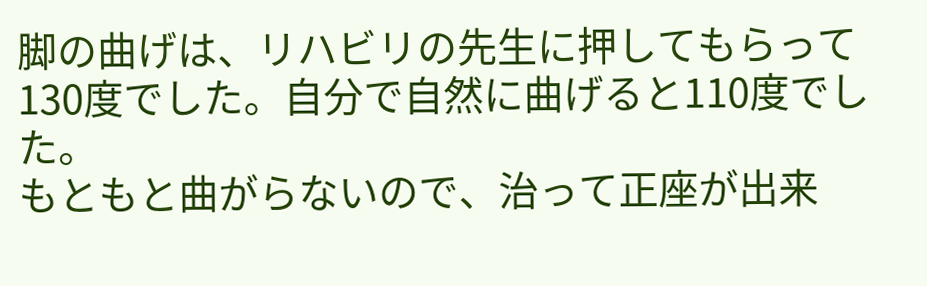脚の曲げは、リハビリの先生に押してもらって130度でした。自分で自然に曲げると110度でした。
もともと曲がらないので、治って正座が出来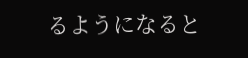るようになると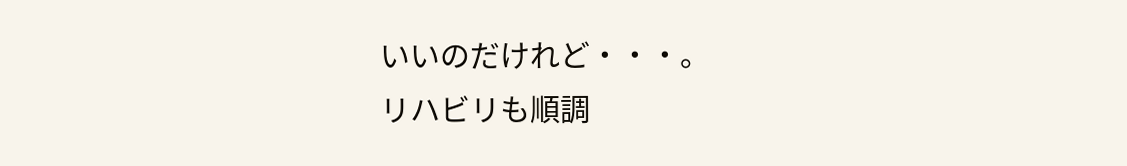いいのだけれど・・・。
リハビリも順調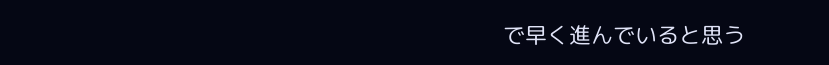で早く進んでいると思う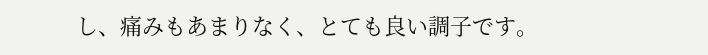し、痛みもあまりなく、とても良い調子です。